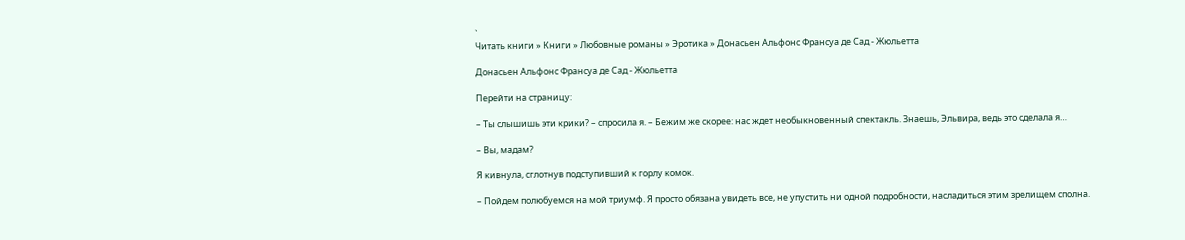`
Читать книги » Книги » Любовные романы » Эротика » Донасьен Альфонс Франсуа де Сад - Жюльетта

Донасьен Альфонс Франсуа де Сад - Жюльетта

Перейти на страницу:

– Ты слышишь эти крики? – спросила я. – Бежим же скорее: нас ждет необыкновенный спектакль. Знаешь, Эльвира, ведь это сделала я…

– Вы, мадам?

Я кивнула, сглотнув подступивший к горлу комок.

– Пойдем полюбуемся на мой триумф. Я просто обязана увидеть все, не упустить ни одной подробности, насладиться этим зрелищем сполна.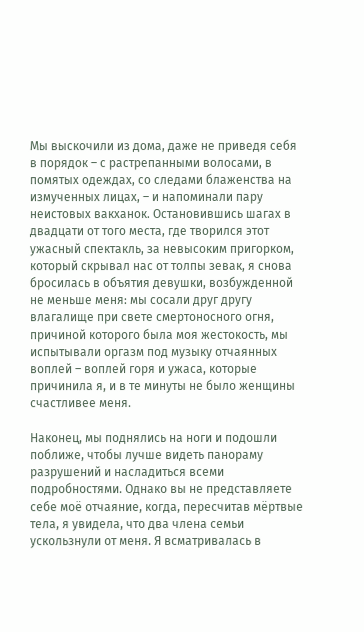Мы выскочили из дома, даже не приведя себя в порядок – с растрепанными волосами, в помятых одеждах, со следами блаженства на измученных лицах, – и напоминали пару неистовых вакханок. Остановившись шагах в двадцати от того места, где творился этот ужасный спектакль, за невысоким пригорком, который скрывал нас от толпы зевак, я снова бросилась в объятия девушки, возбужденной не меньше меня: мы сосали друг другу влагалище при свете смертоносного огня, причиной которого была моя жестокость, мы испытывали оргазм под музыку отчаянных воплей – воплей горя и ужаса, которые причинила я, и в те минуты не было женщины счастливее меня.

Наконец, мы поднялись на ноги и подошли поближе, чтобы лучше видеть панораму разрушений и насладиться всеми подробностями. Однако вы не представляете себе моё отчаяние, когда, пересчитав мёртвые тела, я увидела, что два члена семьи ускользнули от меня. Я всматривалась в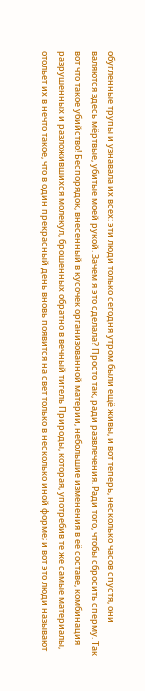обугленные трупы и узнавала их всех: эти люди только сегодня утром были ещё живы, и вот теперь, несколько часов спустя, они валяются здесь мёртвые, убитые моей рукой. Зачем я это сделала? Просто так, ради развлечения. Ради того, чтобы сбросить сперму. Так вот что такое убийство! Беспорядок, внесенный в кусочек организованной материи, небольшие изменения в её составе, комбинация разрушенных и разложившихся молекул, брошенных обратно в вечный тигель Природы, которая, употребив те же самые материалы, отольет их в нечто такое, что в один прекрасный день вновь появится на свет только в несколько иной форме; и вот это люди называют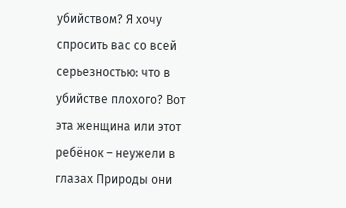убийством? Я хочу спросить вас со всей серьезностью: что в убийстве плохого? Вот эта женщина или этот ребёнок – неужели в глазах Природы они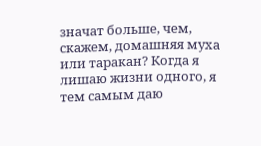значат больше, чем, скажем, домашняя муха или таракан? Когда я лишаю жизни одного, я тем самым даю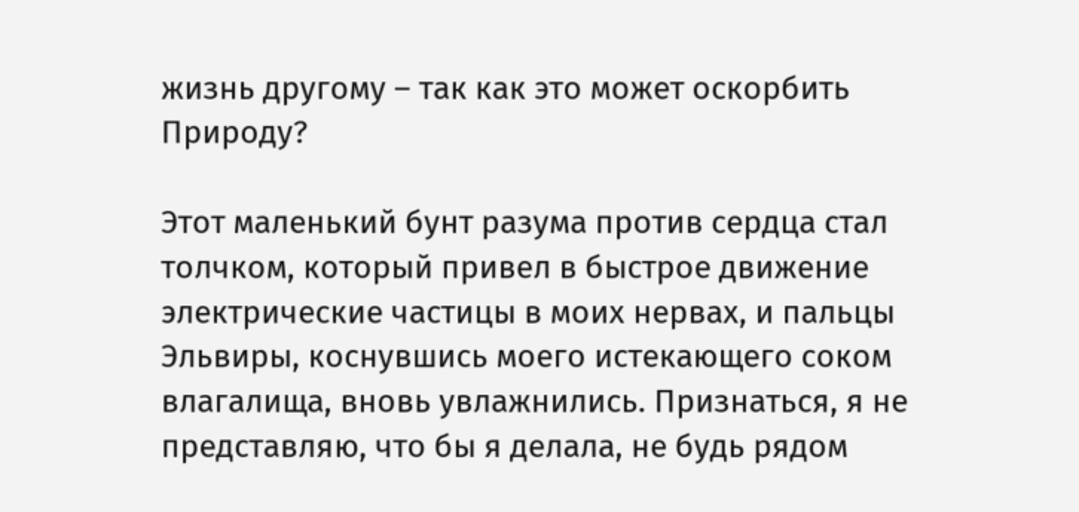жизнь другому – так как это может оскорбить Природу?

Этот маленький бунт разума против сердца стал толчком, который привел в быстрое движение электрические частицы в моих нервах, и пальцы Эльвиры, коснувшись моего истекающего соком влагалища, вновь увлажнились. Признаться, я не представляю, что бы я делала, не будь рядом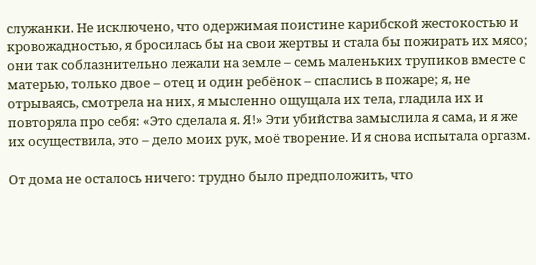служанки. Не исключено, что одержимая поистине карибской жестокостью и кровожадностью, я бросилась бы на свои жертвы и стала бы пожирать их мясо; они так соблазнительно лежали на земле – семь маленьких трупиков вместе с матерью, только двое – отец и один ребёнок – спаслись в пожаре; я, не отрываясь, смотрела на них, я мысленно ощущала их тела, гладила их и повторяла про себя: «Это сделала я. Я!» Эти убийства замыслила я сама, и я же их осуществила, это – дело моих рук, моё творение. И я снова испытала оргазм.

От дома не осталось ничего: трудно было предположить, что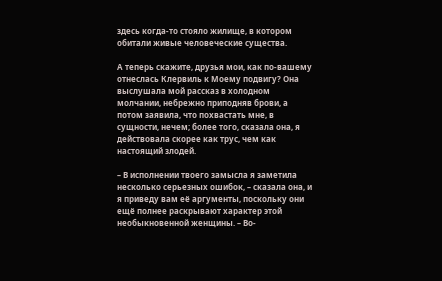здесь когда-то стояло жилище, в котором обитали живые человеческие существа.

А теперь скажите, друзья мои, как по-вашему отнеслась Клервиль к Моему подвигу? Она выслушала мой рассказ в холодном молчании, небрежно приподняв брови, а потом заявила, что похвастать мне, в сущности, нечем; более того, сказала она, я действовала скорее как трус, чем как настоящий злодей.

– В исполнении твоего замысла я заметила несколько серьезных ошибок, – сказала она, и я приведу вам её аргументы, поскольку они ещё полнее раскрывают характер этой необыкновенной женщины. – Во-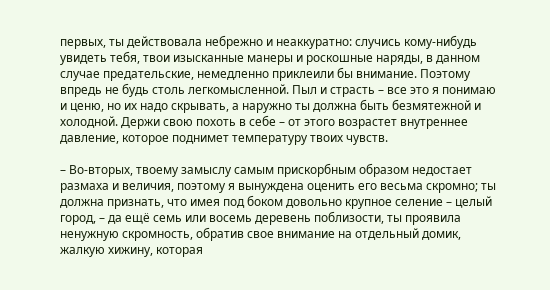первых, ты действовала небрежно и неаккуратно: случись кому-нибудь увидеть тебя, твои изысканные манеры и роскошные наряды, в данном случае предательские, немедленно приклеили бы внимание. Поэтому впредь не будь столь легкомысленной. Пыл и страсть – все это я понимаю и ценю, но их надо скрывать, а наружно ты должна быть безмятежной и холодной. Держи свою похоть в себе – от этого возрастет внутреннее давление, которое поднимет температуру твоих чувств.

– Во-вторых, твоему замыслу самым прискорбным образом недостает размаха и величия, поэтому я вынуждена оценить его весьма скромно; ты должна признать, что имея под боком довольно крупное селение – целый город, – да ещё семь или восемь деревень поблизости, ты проявила ненужную скромность, обратив свое внимание на отдельный домик, жалкую хижину, которая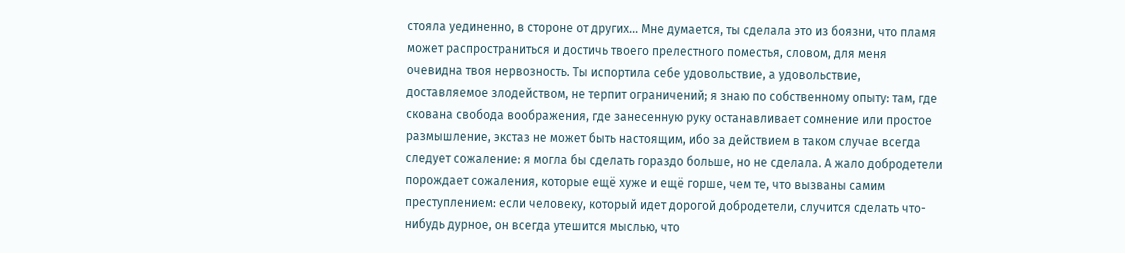стояла уединенно, в стороне от других… Мне думается, ты сделала это из боязни, что пламя может распространиться и достичь твоего прелестного поместья, словом, для меня очевидна твоя нервозность. Ты испортила себе удовольствие, а удовольствие, доставляемое злодейством, не терпит ограничений; я знаю по собственному опыту: там, где скована свобода воображения, где занесенную руку останавливает сомнение или простое размышление, экстаз не может быть настоящим, ибо за действием в таком случае всегда следует сожаление: я могла бы сделать гораздо больше, но не сделала. А жало добродетели порождает сожаления, которые ещё хуже и ещё горше, чем те, что вызваны самим преступлением: если человеку, который идет дорогой добродетели, случится сделать что-нибудь дурное, он всегда утешится мыслью, что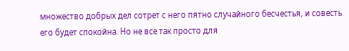множество добрых дел сотрет с него пятно случайного бесчестья, и совесть его будет спокойна. Но не все так просто для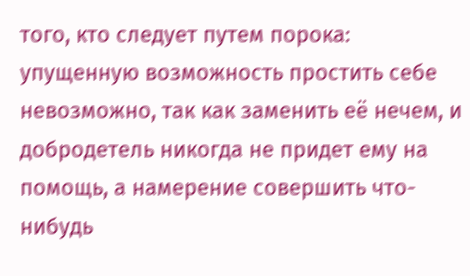того, кто следует путем порока: упущенную возможность простить себе невозможно, так как заменить её нечем, и добродетель никогда не придет ему на помощь, а намерение совершить что-нибудь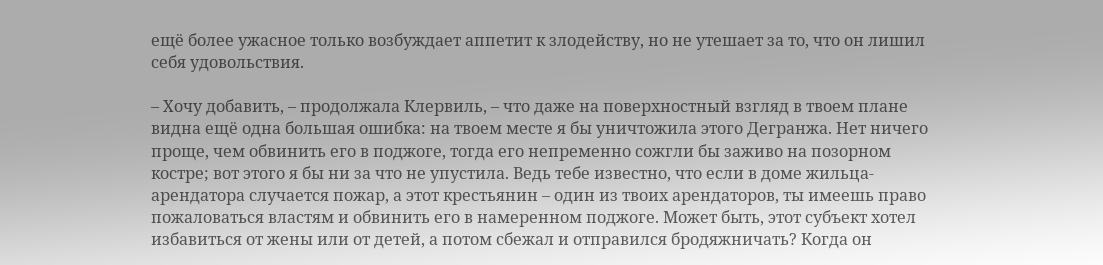ещё более ужасное только возбуждает аппетит к злодейству, но не утешает за то, что он лишил себя удовольствия.

– Хочу добавить, – продолжала Клервиль, – что даже на поверхностный взгляд в твоем плане видна ещё одна большая ошибка: на твоем месте я бы уничтожила этого Дегранжа. Нет ничего проще, чем обвинить его в поджоге, тогда его непременно сожгли бы заживо на позорном костре; вот этого я бы ни за что не упустила. Ведь тебе известно, что если в доме жильца-арендатора случается пожар, а этот крестьянин – один из твоих арендаторов, ты имеешь право пожаловаться властям и обвинить его в намеренном поджоге. Может быть, этот субъект хотел избавиться от жены или от детей, а потом сбежал и отправился бродяжничать? Когда он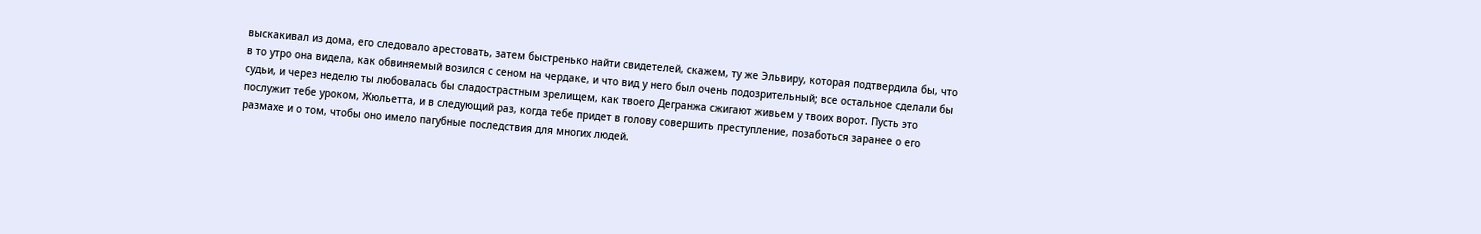выскакивал из дома, его следовало арестовать, затем быстренько найти свидетелей, скажем, ту же Эльвиру, которая подтвердила бы, что в то утро она видела, как обвиняемый возился с сеном на чердаке, и что вид у него был очень подозрительный; все остальное сделали бы судьи, и через неделю ты любовалась бы сладострастным зрелищем, как твоего Дегранжа сжигают живьем у твоих ворот. Пусть это послужит тебе уроком, Жюльетта, и в следующий раз, когда тебе придет в голову совершить преступление, позаботься заранее о его размахе и о том, чтобы оно имело пагубные последствия для многих людей.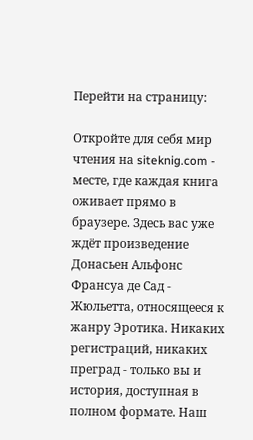Перейти на страницу:

Откройте для себя мир чтения на siteknig.com - месте, где каждая книга оживает прямо в браузере. Здесь вас уже ждёт произведение Донасьен Альфонс Франсуа де Сад - Жюльетта, относящееся к жанру Эротика. Никаких регистраций, никаких преград - только вы и история, доступная в полном формате. Наш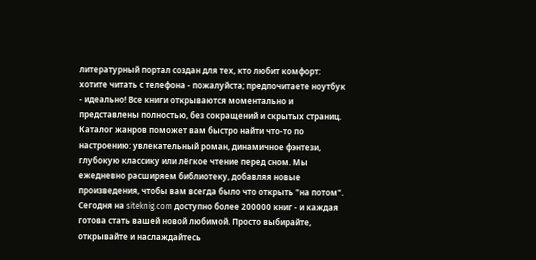литературный портал создан для тех, кто любит комфорт: хотите читать с телефона - пожалуйста; предпочитаете ноутбук - идеально! Все книги открываются моментально и представлены полностью, без сокращений и скрытых страниц. Каталог жанров поможет вам быстро найти что-то по настроению: увлекательный роман, динамичное фэнтези, глубокую классику или лёгкое чтение перед сном. Мы ежедневно расширяем библиотеку, добавляя новые произведения, чтобы вам всегда было что открыть "на потом". Сегодня на siteknig.com доступно более 200000 книг - и каждая готова стать вашей новой любимой. Просто выбирайте, открывайте и наслаждайтесь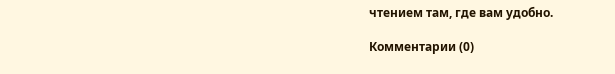чтением там, где вам удобно.

Комментарии (0)